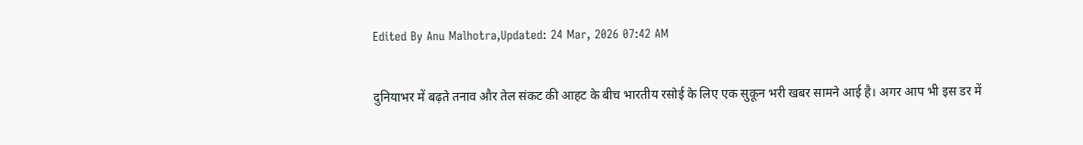Edited By Anu Malhotra,Updated: 24 Mar, 2026 07:42 AM

दुनियाभर में बढ़ते तनाव और तेल संकट की आहट के बीच भारतीय रसोई के लिए एक सुकून भरी खबर सामने आई है। अगर आप भी इस डर में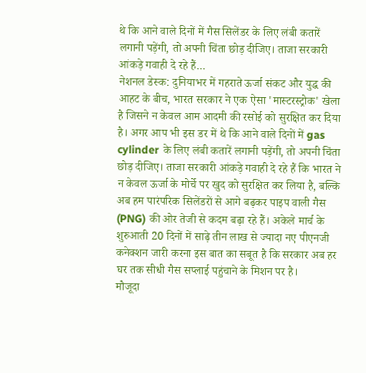थे कि आने वाले दिनों में गैस सिलेंडर के लिए लंबी कतारें लगानी पड़ेंगी, तो अपनी चिंता छोड़ दीजिए। ताजा सरकारी आंकड़े गवाही दे रहे हैं...
नेशनल डेस्क: दुनियाभर में गहराते ऊर्जा संकट और युद्ध की आहट के बीच, भारत सरकार ने एक ऐसा 'मास्टरस्ट्रोक' खेला है जिसने न केवल आम आदमी की रसोई को सुरक्षित कर दिया है। अगर आप भी इस डर में थे कि आने वाले दिनों में gas cylinder के लिए लंबी कतारें लगानी पड़ेंगी, तो अपनी चिंता छोड़ दीजिए। ताजा सरकारी आंकड़े गवाही दे रहे हैं कि भारत ने न केवल ऊर्जा के मोर्चे पर खुद को सुरक्षित कर लिया है, बल्कि अब हम पारंपरिक सिलेंडरों से आगे बढ़कर पाइप वाली गैस (PNG) की ओर तेजी से कदम बढ़ा रहे हैं। अकेले मार्च के शुरुआती 20 दिनों में साढ़े तीन लाख से ज्यादा नए पीएनजी कनेक्शन जारी करना इस बात का सबूत है कि सरकार अब हर घर तक सीधी गैस सप्लाई पहुंचाने के मिशन पर है।
मौजूदा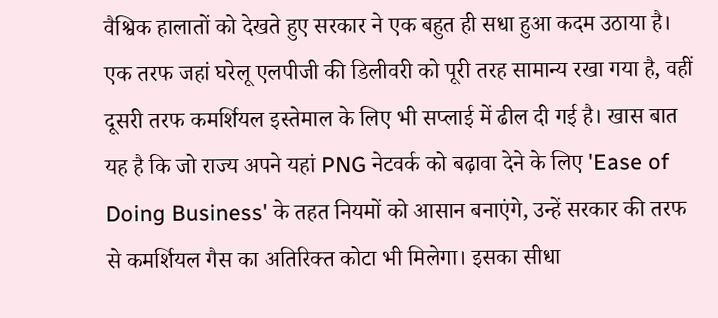वैश्विक हालातों को देखते हुए सरकार ने एक बहुत ही सधा हुआ कदम उठाया है। एक तरफ जहां घरेलू एलपीजी की डिलीवरी को पूरी तरह सामान्य रखा गया है, वहीं दूसरी तरफ कमर्शियल इस्तेमाल के लिए भी सप्लाई में ढील दी गई है। खास बात यह है कि जो राज्य अपने यहां PNG नेटवर्क को बढ़ावा देने के लिए 'Ease of Doing Business' के तहत नियमों को आसान बनाएंगे, उन्हें सरकार की तरफ से कमर्शियल गैस का अतिरिक्त कोटा भी मिलेगा। इसका सीधा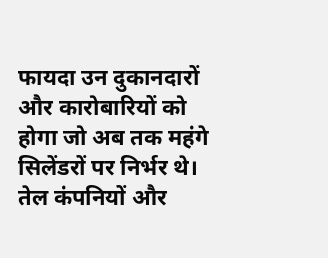फायदा उन दुकानदारों और कारोबारियों को होगा जो अब तक महंगे सिलेंडरों पर निर्भर थे।
तेल कंपनियों और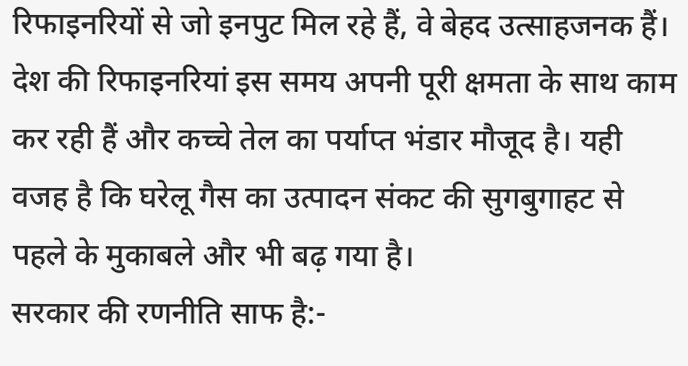रिफाइनरियों से जो इनपुट मिल रहे हैं, वे बेहद उत्साहजनक हैं। देश की रिफाइनरियां इस समय अपनी पूरी क्षमता के साथ काम कर रही हैं और कच्चे तेल का पर्याप्त भंडार मौजूद है। यही वजह है कि घरेलू गैस का उत्पादन संकट की सुगबुगाहट से पहले के मुकाबले और भी बढ़ गया है।
सरकार की रणनीति साफ है:-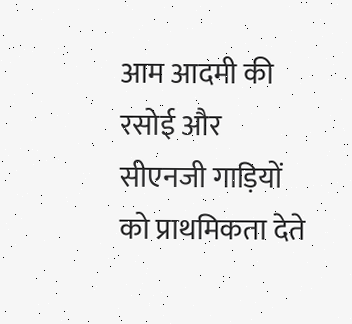आम आदमी की रसोई और सीएनजी गाड़ियों को प्राथमिकता देते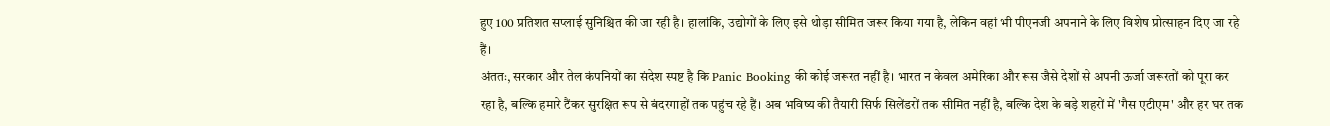हुए 100 प्रतिशत सप्लाई सुनिश्चित की जा रही है। हालांकि, उद्योगों के लिए इसे थोड़ा सीमित जरूर किया गया है, लेकिन वहां भी पीएनजी अपनाने के लिए विशेष प्रोत्साहन दिए जा रहे हैं।
अंततः, सरकार और तेल कंपनियों का संदेश स्पष्ट है कि Panic Booking की कोई जरूरत नहीं है। भारत न केवल अमेरिका और रूस जैसे देशों से अपनी ऊर्जा जरूरतों को पूरा कर रहा है, बल्कि हमारे टैंकर सुरक्षित रूप से बंदरगाहों तक पहुंच रहे हैं। अब भविष्य की तैयारी सिर्फ सिलेंडरों तक सीमित नहीं है, बल्कि देश के बड़े शहरों में 'गैस एटीएम' और हर घर तक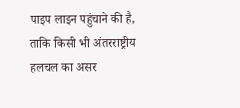पाइप लाइन पहुंचाने की है, ताकि किसी भी अंतरराष्ट्रीय हलचल का असर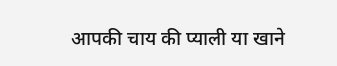आपकी चाय की प्याली या खाने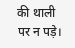की थाली पर न पड़े।